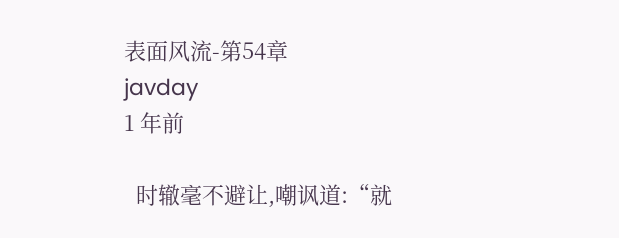表面风流-第54章
javday
1 年前

  时辙毫不避让,嘲讽道:“就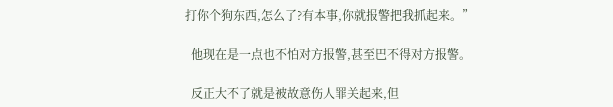打你个狗东西,怎么了?有本事,你就报警把我抓起来。”

  他现在是一点也不怕对方报警,甚至巴不得对方报警。

  反正大不了就是被故意伤人罪关起来,但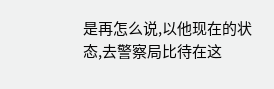是再怎么说,以他现在的状态,去警察局比待在这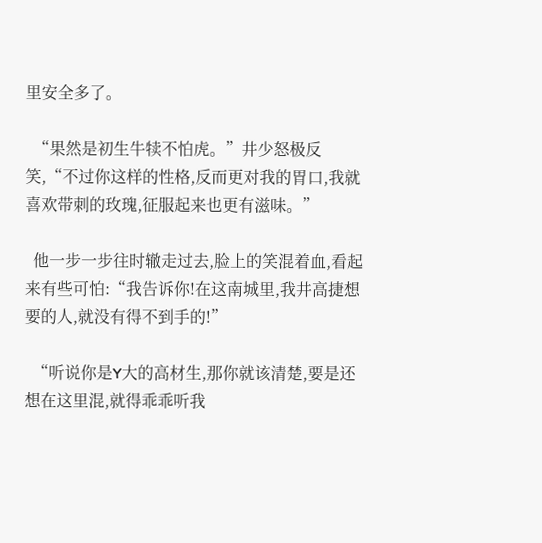里安全多了。

  “果然是初生牛犊不怕虎。”井少怒极反笑,“不过你这样的性格,反而更对我的胃口,我就喜欢带刺的玫瑰,征服起来也更有滋味。”

  他一步一步往时辙走过去,脸上的笑混着血,看起来有些可怕:“我告诉你!在这南城里,我井高捷想要的人,就没有得不到手的!”

  “听说你是Y大的高材生,那你就该清楚,要是还想在这里混,就得乖乖听我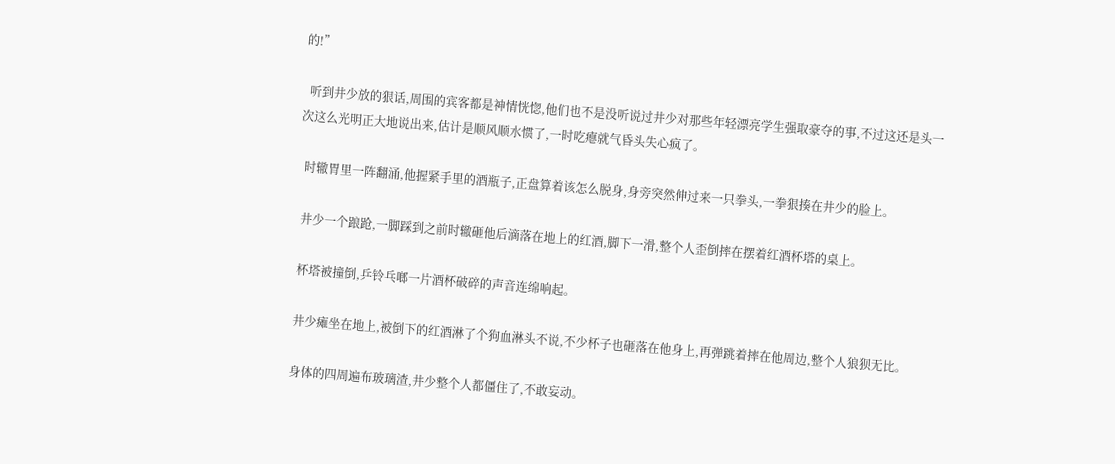的!”

  听到井少放的狠话,周围的宾客都是神情恍惚,他们也不是没听说过井少对那些年轻漂亮学生强取豪夺的事,不过这还是头一次这么光明正大地说出来,估计是顺风顺水惯了,一时吃瘪就气昏头失心疯了。

  时辙胃里一阵翻涌,他握紧手里的酒瓶子,正盘算着该怎么脱身,身旁突然伸过来一只拳头,一拳狠揍在井少的脸上。

  井少一个踉跄,一脚踩到之前时辙砸他后滴落在地上的红酒,脚下一滑,整个人歪倒摔在摆着红酒杯塔的桌上。

  杯塔被撞倒,乒铃乓啷一片酒杯破碎的声音连绵响起。

  井少瘫坐在地上,被倒下的红酒淋了个狗血淋头不说,不少杯子也砸落在他身上,再弹跳着摔在他周边,整个人狼狈无比。

  身体的四周遍布玻璃渣,井少整个人都僵住了,不敢妄动。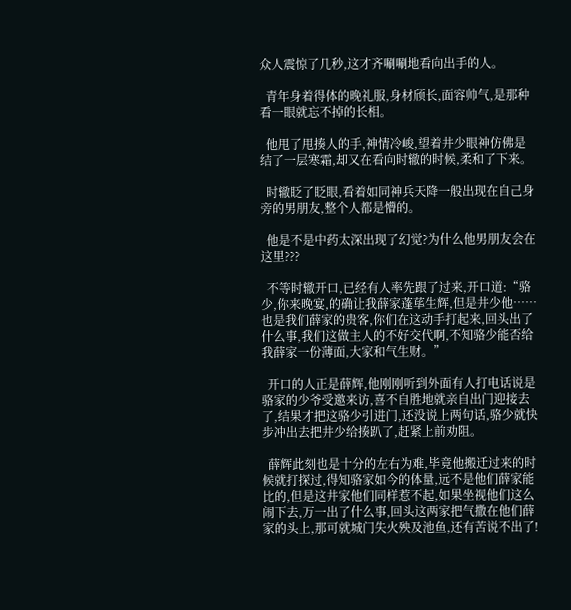众人震惊了几秒,这才齐唰唰地看向出手的人。

  青年身着得体的晚礼服,身材颀长,面容帅气,是那种看一眼就忘不掉的长相。

  他甩了甩揍人的手,神情冷峻,望着井少眼神仿佛是结了一层寒霜,却又在看向时辙的时候,柔和了下来。

  时辙眨了眨眼,看着如同神兵天降一般出现在自己身旁的男朋友,整个人都是懵的。

  他是不是中药太深出现了幻觉?为什么他男朋友会在这里???

  不等时辙开口,已经有人率先跟了过来,开口道:“骆少,你来晚宴,的确让我薛家蓬荜生辉,但是井少他……也是我们薛家的贵客,你们在这动手打起来,回头出了什么事,我们这做主人的不好交代啊,不知骆少能否给我薛家一份薄面,大家和气生财。”

  开口的人正是薛辉,他刚刚听到外面有人打电话说是骆家的少爷受邀来访,喜不自胜地就亲自出门迎接去了,结果才把这骆少引进门,还没说上两句话,骆少就快步冲出去把井少给揍趴了,赶紧上前劝阻。

  薛辉此刻也是十分的左右为难,毕竟他搬迁过来的时候就打探过,得知骆家如今的体量,远不是他们薛家能比的,但是这井家他们同样惹不起,如果坐视他们这么闹下去,万一出了什么事,回头这两家把气撒在他们薛家的头上,那可就城门失火殃及池鱼,还有苦说不出了!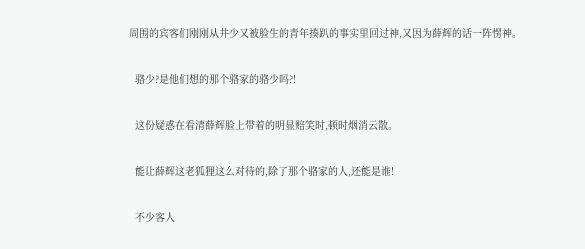周围的宾客们刚刚从井少又被脸生的青年揍趴的事实里回过神,又因为薛辉的话一阵愣神。

  骆少?是他们想的那个骆家的骆少吗?!

  这份疑惑在看清薛辉脸上带着的明显赔笑时,顿时烟消云散。

  能让薛辉这老狐狸这么对待的,除了那个骆家的人,还能是谁!

  不少客人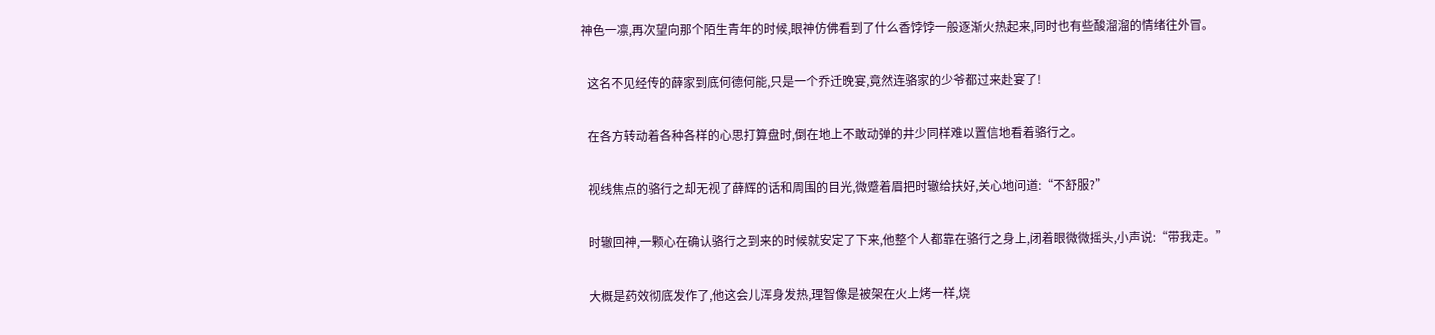神色一凛,再次望向那个陌生青年的时候,眼神仿佛看到了什么香饽饽一般逐渐火热起来,同时也有些酸溜溜的情绪往外冒。

  这名不见经传的薛家到底何德何能,只是一个乔迁晚宴,竟然连骆家的少爷都过来赴宴了!

  在各方转动着各种各样的心思打算盘时,倒在地上不敢动弹的井少同样难以置信地看着骆行之。

  视线焦点的骆行之却无视了薛辉的话和周围的目光,微蹙着眉把时辙给扶好,关心地问道:“不舒服?”

  时辙回神,一颗心在确认骆行之到来的时候就安定了下来,他整个人都靠在骆行之身上,闭着眼微微摇头,小声说:“带我走。”

  大概是药效彻底发作了,他这会儿浑身发热,理智像是被架在火上烤一样,烧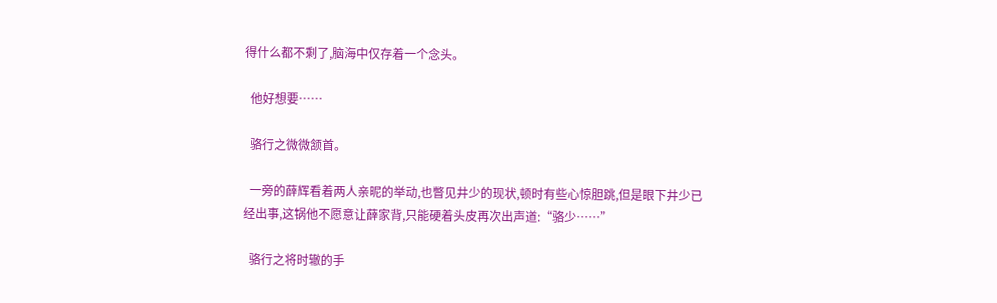得什么都不剩了,脑海中仅存着一个念头。

  他好想要……

  骆行之微微颔首。

  一旁的薛辉看着两人亲昵的举动,也瞥见井少的现状,顿时有些心惊胆跳,但是眼下井少已经出事,这锅他不愿意让薛家背,只能硬着头皮再次出声道:“骆少……”

  骆行之将时辙的手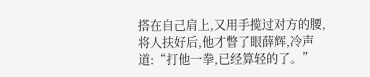搭在自己肩上,又用手揽过对方的腰,将人扶好后,他才瞥了眼薛辉,冷声道:“打他一拳,已经算轻的了。”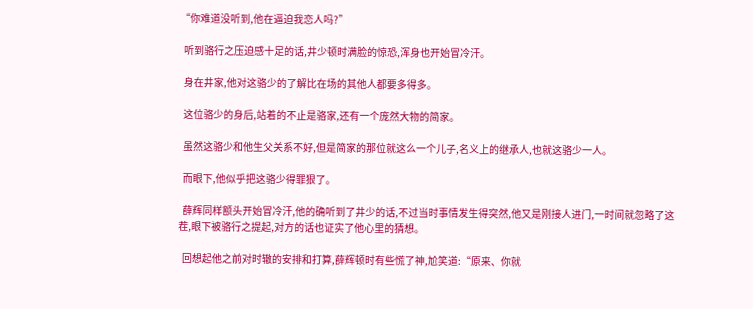“你难道没听到,他在逼迫我恋人吗?”

  听到骆行之压迫感十足的话,井少顿时满脸的惊恐,浑身也开始冒冷汗。

  身在井家,他对这骆少的了解比在场的其他人都要多得多。

  这位骆少的身后,站着的不止是骆家,还有一个庞然大物的简家。

  虽然这骆少和他生父关系不好,但是简家的那位就这么一个儿子,名义上的继承人,也就这骆少一人。

  而眼下,他似乎把这骆少得罪狠了。

  薛辉同样额头开始冒冷汗,他的确听到了井少的话,不过当时事情发生得突然,他又是刚接人进门,一时间就忽略了这茬,眼下被骆行之提起,对方的话也证实了他心里的猜想。

  回想起他之前对时辙的安排和打算,薛辉顿时有些慌了神,尬笑道:“原来、你就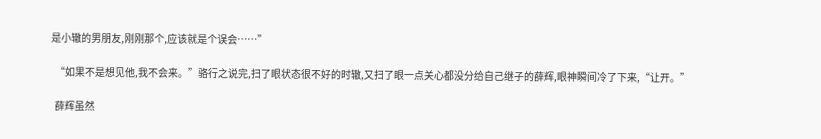是小辙的男朋友,刚刚那个,应该就是个误会……”

  “如果不是想见他,我不会来。”骆行之说完,扫了眼状态很不好的时辙,又扫了眼一点关心都没分给自己继子的薛辉,眼神瞬间冷了下来,“让开。”

  薛辉虽然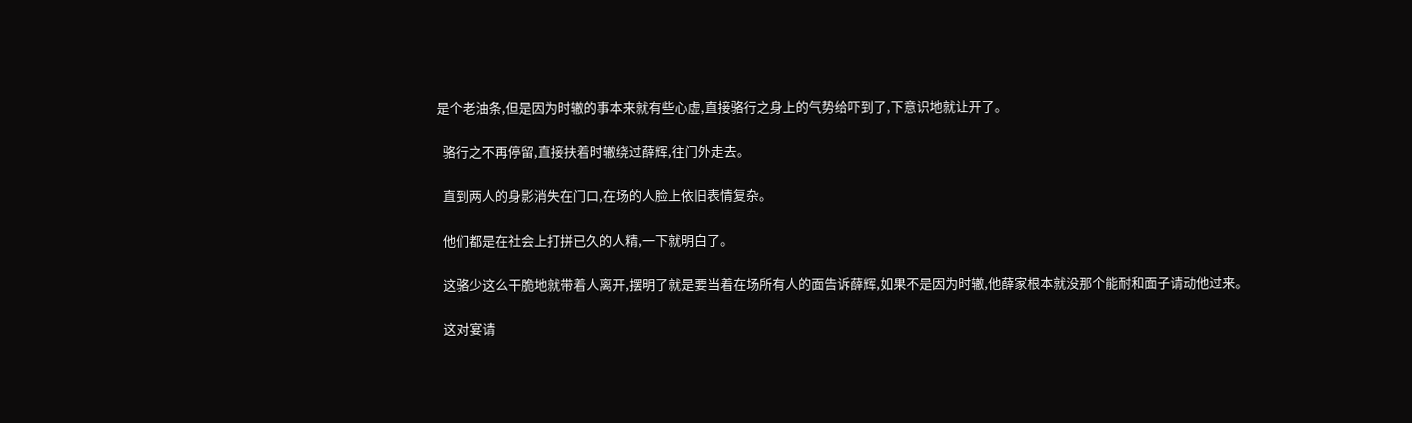是个老油条,但是因为时辙的事本来就有些心虚,直接骆行之身上的气势给吓到了,下意识地就让开了。

  骆行之不再停留,直接扶着时辙绕过薛辉,往门外走去。

  直到两人的身影消失在门口,在场的人脸上依旧表情复杂。

  他们都是在社会上打拼已久的人精,一下就明白了。

  这骆少这么干脆地就带着人离开,摆明了就是要当着在场所有人的面告诉薛辉,如果不是因为时辙,他薛家根本就没那个能耐和面子请动他过来。

  这对宴请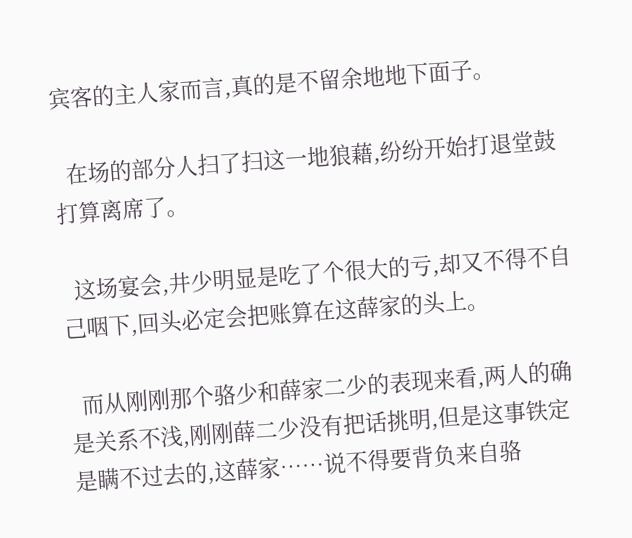宾客的主人家而言,真的是不留余地地下面子。

  在场的部分人扫了扫这一地狼藉,纷纷开始打退堂鼓打算离席了。

  这场宴会,井少明显是吃了个很大的亏,却又不得不自己咽下,回头必定会把账算在这薛家的头上。

  而从刚刚那个骆少和薛家二少的表现来看,两人的确是关系不浅,刚刚薛二少没有把话挑明,但是这事铁定是瞒不过去的,这薛家……说不得要背负来自骆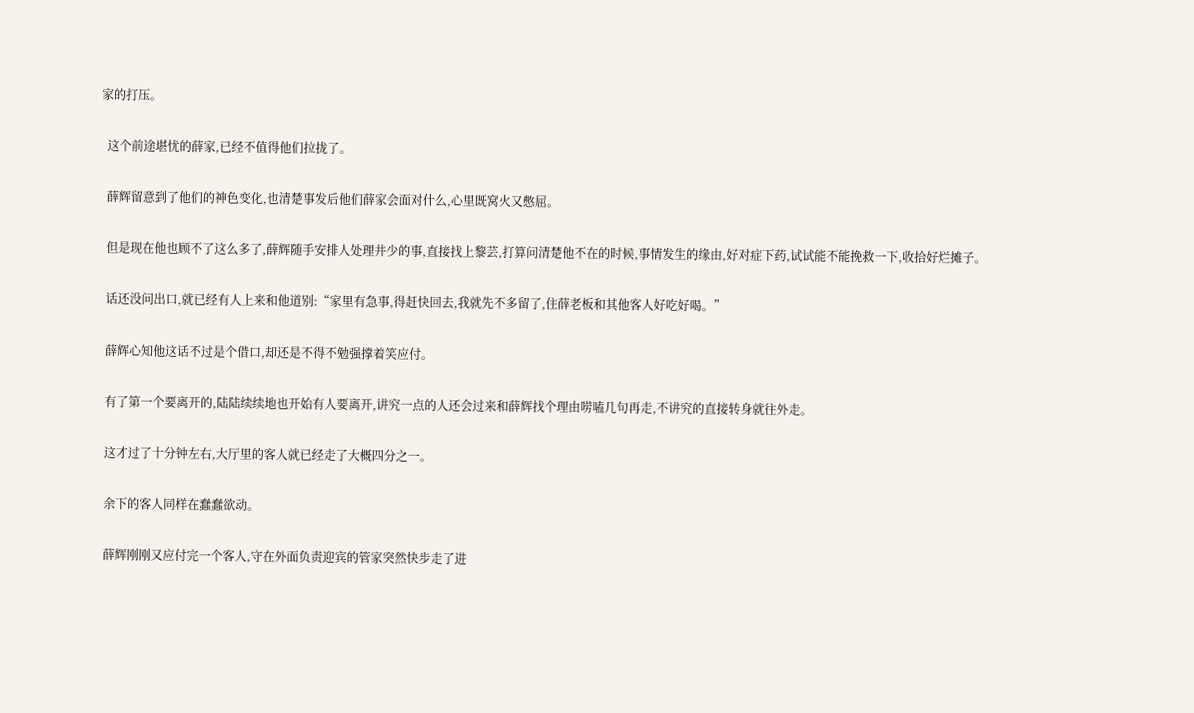家的打压。

  这个前途堪忧的薛家,已经不值得他们拉拢了。

  薛辉留意到了他们的神色变化,也清楚事发后他们薛家会面对什么,心里既窝火又憋屈。

  但是现在他也顾不了这么多了,薛辉随手安排人处理井少的事,直接找上黎芸,打算问清楚他不在的时候,事情发生的缘由,好对症下药,试试能不能挽救一下,收拾好烂摊子。

  话还没问出口,就已经有人上来和他道别:“家里有急事,得赶快回去,我就先不多留了,住薛老板和其他客人好吃好喝。”

  薛辉心知他这话不过是个借口,却还是不得不勉强撑着笑应付。

  有了第一个要离开的,陆陆续续地也开始有人要离开,讲究一点的人还会过来和薛辉找个理由唠嗑几句再走,不讲究的直接转身就往外走。

  这才过了十分钟左右,大厅里的客人就已经走了大概四分之一。

  余下的客人同样在蠢蠢欲动。

  薛辉刚刚又应付完一个客人,守在外面负责迎宾的管家突然快步走了进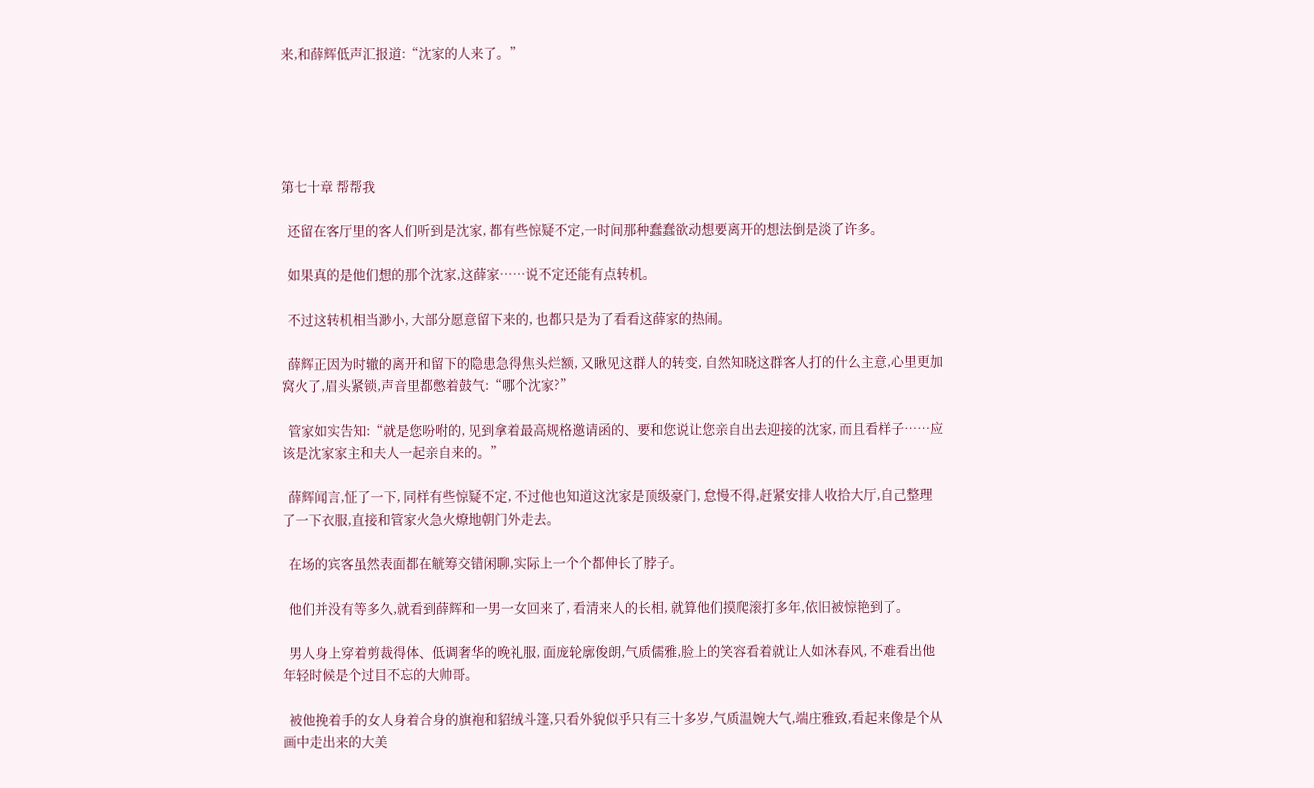来,和薛辉低声汇报道:“沈家的人来了。”





第七十章 帮帮我

  还留在客厅里的客人们听到是沈家, 都有些惊疑不定,一时间那种蠢蠢欲动想要离开的想法倒是淡了许多。

  如果真的是他们想的那个沈家,这薛家……说不定还能有点转机。

  不过这转机相当渺小, 大部分愿意留下来的, 也都只是为了看看这薛家的热闹。

  薛辉正因为时辙的离开和留下的隐患急得焦头烂额, 又瞅见这群人的转变, 自然知晓这群客人打的什么主意,心里更加窝火了,眉头紧锁,声音里都憋着鼓气:“哪个沈家?”

  管家如实告知:“就是您吩咐的, 见到拿着最高规格邀请函的、要和您说让您亲自出去迎接的沈家, 而且看样子……应该是沈家家主和夫人一起亲自来的。”

  薛辉闻言,怔了一下, 同样有些惊疑不定, 不过他也知道这沈家是顶级豪门, 怠慢不得,赶紧安排人收拾大厅,自己整理了一下衣服,直接和管家火急火燎地朝门外走去。

  在场的宾客虽然表面都在觥筹交错闲聊,实际上一个个都伸长了脖子。

  他们并没有等多久,就看到薛辉和一男一女回来了, 看清来人的长相, 就算他们摸爬滚打多年,依旧被惊艳到了。

  男人身上穿着剪裁得体、低调奢华的晚礼服, 面庞轮廓俊朗,气质儒雅,脸上的笑容看着就让人如沐春风, 不难看出他年轻时候是个过目不忘的大帅哥。

  被他挽着手的女人身着合身的旗袍和貂绒斗篷,只看外貌似乎只有三十多岁,气质温婉大气,端庄雅致,看起来像是个从画中走出来的大美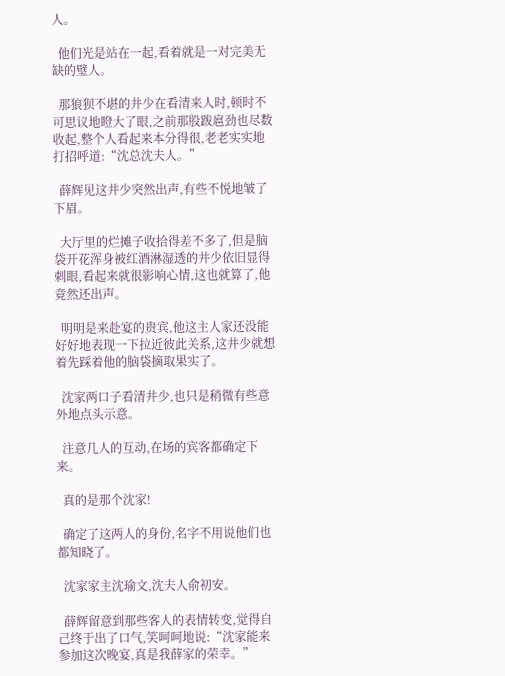人。

  他们光是站在一起,看着就是一对完美无缺的璧人。

  那狼狈不堪的井少在看清来人时,顿时不可思议地瞪大了眼,之前那股跋扈劲也尽数收起,整个人看起来本分得很,老老实实地打招呼道:“沈总沈夫人。”

  薛辉见这井少突然出声,有些不悦地皱了下眉。

  大厅里的烂摊子收拾得差不多了,但是脑袋开花浑身被红酒淋湿透的井少依旧显得刺眼,看起来就很影响心情,这也就算了,他竟然还出声。

  明明是来赴宴的贵宾,他这主人家还没能好好地表现一下拉近彼此关系,这井少就想着先踩着他的脑袋摘取果实了。

  沈家两口子看清井少,也只是稍微有些意外地点头示意。

  注意几人的互动,在场的宾客都确定下来。

  真的是那个沈家!

  确定了这两人的身份,名字不用说他们也都知晓了。

  沈家家主沈瑜文,沈夫人俞初安。

  薛辉留意到那些客人的表情转变,觉得自己终于出了口气,笑呵呵地说:“沈家能来参加这次晚宴,真是我薛家的荣幸。”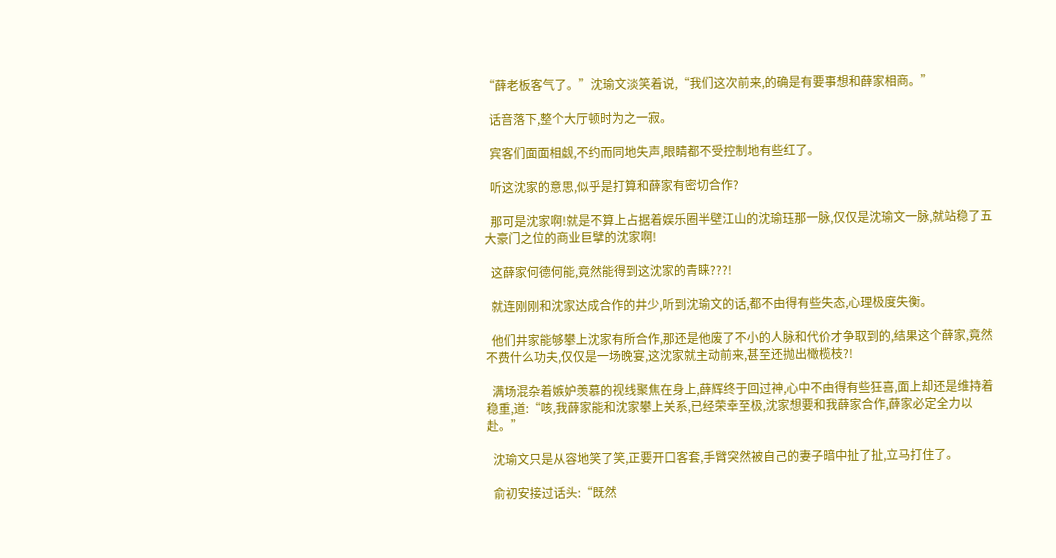“薛老板客气了。”沈瑜文淡笑着说,“我们这次前来,的确是有要事想和薛家相商。”

  话音落下,整个大厅顿时为之一寂。

  宾客们面面相觑,不约而同地失声,眼睛都不受控制地有些红了。

  听这沈家的意思,似乎是打算和薛家有密切合作?

  那可是沈家啊!就是不算上占据着娱乐圈半壁江山的沈瑜珏那一脉,仅仅是沈瑜文一脉,就站稳了五大豪门之位的商业巨擘的沈家啊!

  这薛家何德何能,竟然能得到这沈家的青睐???!

  就连刚刚和沈家达成合作的井少,听到沈瑜文的话,都不由得有些失态,心理极度失衡。

  他们井家能够攀上沈家有所合作,那还是他废了不小的人脉和代价才争取到的,结果这个薛家,竟然不费什么功夫,仅仅是一场晚宴,这沈家就主动前来,甚至还抛出橄榄枝?!

  满场混杂着嫉妒羡慕的视线聚焦在身上,薛辉终于回过神,心中不由得有些狂喜,面上却还是维持着稳重,道:“咳,我薛家能和沈家攀上关系,已经荣幸至极,沈家想要和我薛家合作,薛家必定全力以赴。”

  沈瑜文只是从容地笑了笑,正要开口客套,手臂突然被自己的妻子暗中扯了扯,立马打住了。

  俞初安接过话头:“既然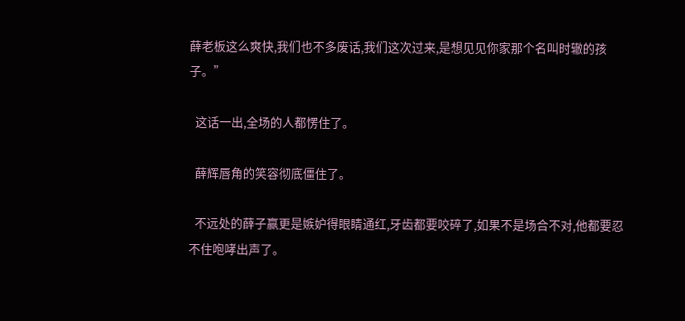薛老板这么爽快,我们也不多废话,我们这次过来,是想见见你家那个名叫时辙的孩子。”

  这话一出,全场的人都愣住了。

  薛辉唇角的笑容彻底僵住了。

  不远处的薛子赢更是嫉妒得眼睛通红,牙齿都要咬碎了,如果不是场合不对,他都要忍不住咆哮出声了。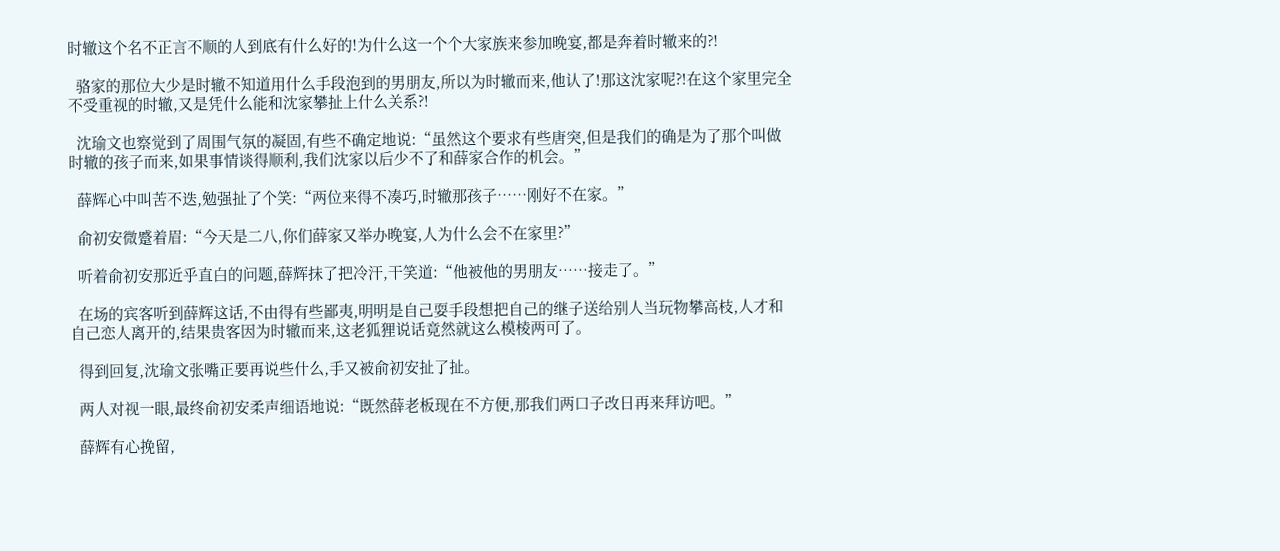时辙这个名不正言不顺的人到底有什么好的!为什么这一个个大家族来参加晚宴,都是奔着时辙来的?!

  骆家的那位大少是时辙不知道用什么手段泡到的男朋友,所以为时辙而来,他认了!那这沈家呢?!在这个家里完全不受重视的时辙,又是凭什么能和沈家攀扯上什么关系?!

  沈瑜文也察觉到了周围气氛的凝固,有些不确定地说:“虽然这个要求有些唐突,但是我们的确是为了那个叫做时辙的孩子而来,如果事情谈得顺利,我们沈家以后少不了和薛家合作的机会。”

  薛辉心中叫苦不迭,勉强扯了个笑:“两位来得不凑巧,时辙那孩子……刚好不在家。”

  俞初安微蹙着眉:“今天是二八,你们薛家又举办晚宴,人为什么会不在家里?”

  听着俞初安那近乎直白的问题,薛辉抹了把冷汗,干笑道:“他被他的男朋友……接走了。”

  在场的宾客听到薛辉这话,不由得有些鄙夷,明明是自己耍手段想把自己的继子送给别人当玩物攀高枝,人才和自己恋人离开的,结果贵客因为时辙而来,这老狐狸说话竟然就这么模棱两可了。

  得到回复,沈瑜文张嘴正要再说些什么,手又被俞初安扯了扯。

  两人对视一眼,最终俞初安柔声细语地说:“既然薛老板现在不方便,那我们两口子改日再来拜访吧。”

  薛辉有心挽留,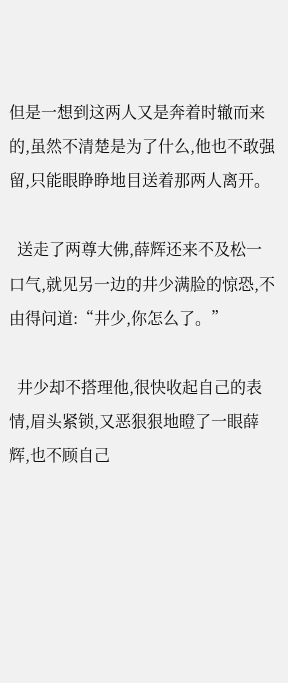但是一想到这两人又是奔着时辙而来的,虽然不清楚是为了什么,他也不敢强留,只能眼睁睁地目送着那两人离开。

  送走了两尊大佛,薛辉还来不及松一口气,就见另一边的井少满脸的惊恐,不由得问道:“井少,你怎么了。”

  井少却不搭理他,很快收起自己的表情,眉头紧锁,又恶狠狠地瞪了一眼薛辉,也不顾自己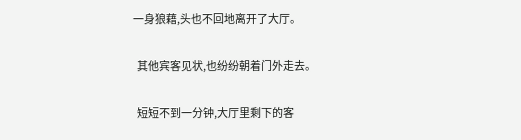一身狼藉,头也不回地离开了大厅。

  其他宾客见状,也纷纷朝着门外走去。

  短短不到一分钟,大厅里剩下的客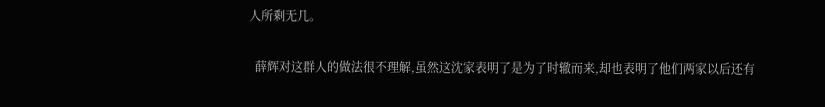人所剩无几。

  薛辉对这群人的做法很不理解,虽然这沈家表明了是为了时辙而来,却也表明了他们两家以后还有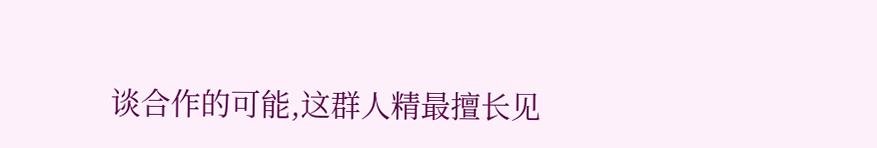谈合作的可能,这群人精最擅长见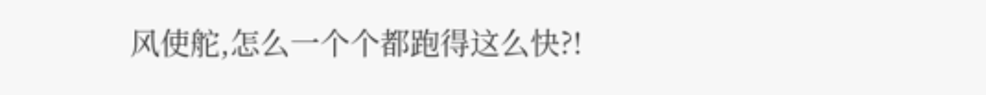风使舵,怎么一个个都跑得这么快?!